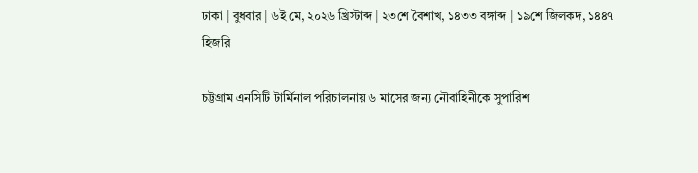ঢাকা | বুধবার | ৬ই মে, ২০২৬ খ্রিস্টাব্দ | ২৩শে বৈশাখ, ১৪৩৩ বঙ্গাব্দ | ১৯শে জিলকদ, ১৪৪৭ হিজরি

চট্টগ্রাম এনসিটি টার্মিনাল পরিচালনায় ৬ মাসের জন্য নৌবাহিনীকে সুপারিশ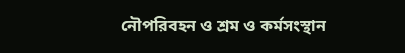নৌপরিবহন ও শ্রম ও কর্মসংস্থান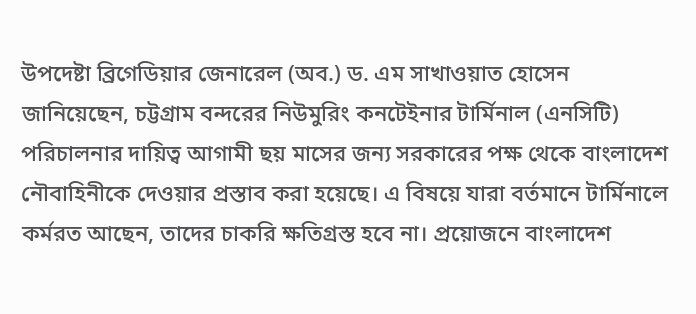উপদেষ্টা ব্রিগেডিয়ার জেনারেল (অব.) ড. এম সাখাওয়াত হোসেন জানিয়েছেন, চট্টগ্রাম বন্দরের নিউমুরিং কনটেইনার টার্মিনাল (এনসিটি) পরিচালনার দায়িত্ব আগামী ছয় মাসের জন্য সরকারের পক্ষ থেকে বাংলাদেশ নৌবাহিনীকে দেওয়ার প্রস্তাব করা হয়েছে। এ বিষয়ে যারা বর্তমানে টার্মিনালে কর্মরত আছেন, তাদের চাকরি ক্ষতিগ্রস্ত হবে না। প্রয়োজনে বাংলাদেশ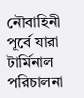নৌবাহিনী পূর্বে যারা টার্মিনাল পরিচালনা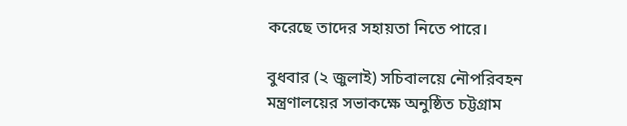করেছে তাদের সহায়তা নিতে পারে।

বুধবার (২ জুলাই) সচিবালয়ে নৌপরিবহন মন্ত্রণালয়ের সভাকক্ষে অনুষ্ঠিত চট্টগ্রাম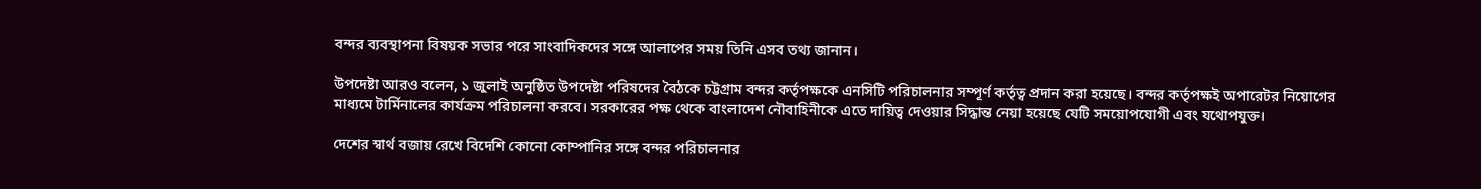বন্দর ব্যবস্থাপনা বিষয়ক সভার পরে সাংবাদিকদের সঙ্গে আলাপের সময় তিনি এসব তথ্য জানান।

উপদেষ্টা আরও বলেন, ১ জুলাই অনুষ্ঠিত উপদেষ্টা পরিষদের বৈঠকে চট্টগ্রাম বন্দর কর্তৃপক্ষকে এনসিটি পরিচালনার সম্পূর্ণ কর্তৃত্ব প্রদান করা হয়েছে। বন্দর কর্তৃপক্ষই অপারেটর নিয়োগের মাধ্যমে টার্মিনালের কার্যক্রম পরিচালনা করবে। সরকারের পক্ষ থেকে বাংলাদেশ নৌবাহিনীকে এতে দায়িত্ব দেওয়ার সিদ্ধান্ত নেয়া হয়েছে যেটি সময়োপযোগী এবং যথোপযুক্ত।

দেশের স্বার্থ বজায় রেখে বিদেশি কোনো কোম্পানির সঙ্গে বন্দর পরিচালনার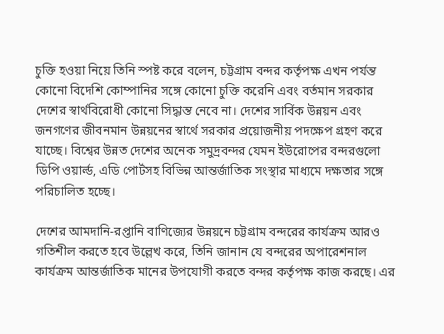চুক্তি হওয়া নিয়ে তিনি স্পষ্ট করে বলেন, চট্টগ্রাম বন্দর কর্তৃপক্ষ এখন পর্যন্ত কোনো বিদেশি কোম্পানির সঙ্গে কোনো চুক্তি করেনি এবং বর্তমান সরকার দেশের স্বার্থবিরোধী কোনো সিদ্ধান্ত নেবে না। দেশের সার্বিক উন্নয়ন এবং জনগণের জীবনমান উন্নয়নের স্বার্থে সরকার প্রয়োজনীয় পদক্ষেপ গ্রহণ করে যাচ্ছে। বিশ্বের উন্নত দেশের অনেক সমুদ্রবন্দর যেমন ইউরোপের বন্দরগুলো ডিপি ওয়ার্ল্ড, এডি পোর্টসহ বিভিন্ন আন্তর্জাতিক সংস্থার মাধ্যমে দক্ষতার সঙ্গে পরিচালিত হচ্ছে।

দেশের আমদানি-রপ্তানি বাণিজ্যের উন্নয়নে চট্টগ্রাম বন্দরের কার্যক্রম আরও গতিশীল করতে হবে উল্লেখ করে, তিনি জানান যে বন্দরের অপারেশনাল কার্যক্রম আন্তর্জাতিক মানের উপযোগী করতে বন্দর কর্তৃপক্ষ কাজ করছে। এর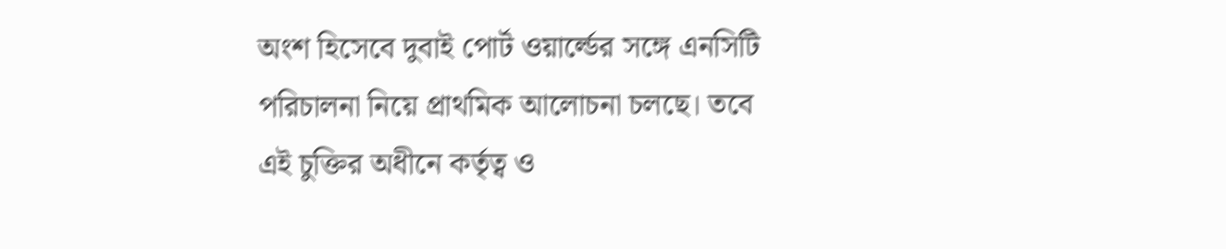অংশ হিসেবে দুবাই পোর্ট ওয়ার্ল্ডের সঙ্গে এনসিটি পরিচালনা নিয়ে প্রাথমিক আলোচনা চলছে। তবে এই চুক্তির অধীনে কর্তৃত্ব ও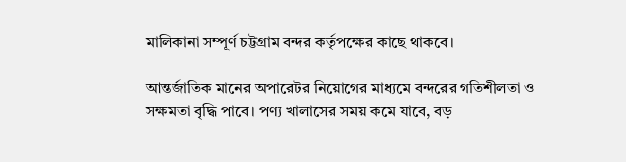মালিকানা সম্পূর্ণ চট্টগ্রাম বন্দর কর্তৃপক্ষের কাছে থাকবে।

আন্তর্জাতিক মানের অপারেটর নিয়োগের মাধ্যমে বন্দরের গতিশীলতা ও সক্ষমতা বৃদ্ধি পাবে। পণ্য খালাসের সময় কমে যাবে, বড়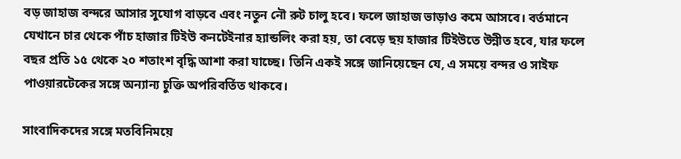বড় জাহাজ বন্দরে আসার সুযোগ বাড়বে এবং নতুন নৌ রুট চালু হবে। ফলে জাহাজ ভাড়াও কমে আসবে। বর্তমানে যেখানে চার থেকে পাঁচ হাজার টিইউ কনটেইনার হ্যান্ডলিং করা হয়, তা বেড়ে ছয় হাজার টিইউতে উন্নীত হবে, যার ফলে বছর প্রতি ১৫ থেকে ২০ শতাংশ বৃদ্ধি আশা করা যাচ্ছে। তিনি একই সঙ্গে জানিয়েছেন যে, এ সময়ে বন্দর ও সাইফ পাওয়ারটেকের সঙ্গে অন্যান্য চুক্তি অপরিবর্তিত থাকবে।

সাংবাদিকদের সঙ্গে মতবিনিময়ে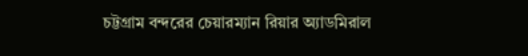চট্টগ্রাম বন্দরের চেয়ারম্যান রিয়ার অ্যাডমিরাল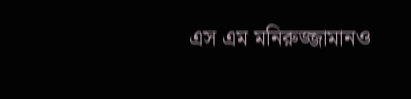এস এম মনিরুজ্জামানও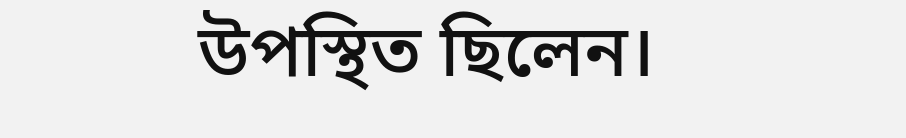উপস্থিত ছিলেন।